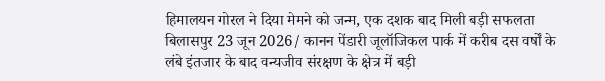हिमालयन गोरल ने दिया मेमने को जन्म, एक दशक बाद मिली बड़ी सफलता
बिलासपुर 23 जून 2026/ कानन पेंडारी जूलॉजिकल पार्क में करीब दस वर्षों के लंबे इंतजार के बाद वन्यजीव संरक्षण के क्षेत्र में बड़ी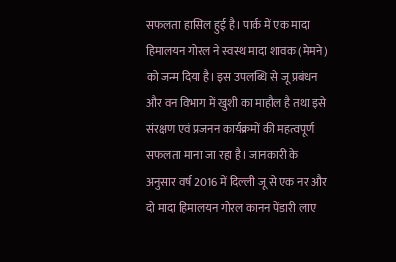सफलता हासिल हुई है। पार्क में एक मादा हिमालयन गोरल ने स्वस्थ मादा शावक (मेमने) को जन्म दिया है। इस उपलब्धि से जू प्रबंधन और वन विभाग में खुशी का माहौल है तथा इसे संरक्षण एवं प्रजनन कार्यक्रमों की महत्वपूर्ण सफलता माना जा रहा है। जानकारी के अनुसार वर्ष 2016 में दिल्ली जू से एक नर और दो मादा हिमालयन गोरल कानन पेंडारी लाए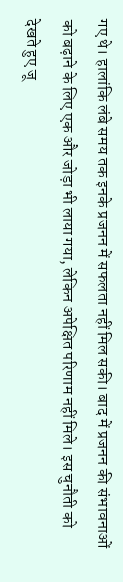गए थे। हालांकि लंबे समय तक इनके प्रजनन में सफलता नहीं मिल सकी। बाद में प्रजनन की संभावनाओं को बढ़ाने के लिए एक और जोड़ा भी लाया गया, लेकिन अपेक्षित परिणाम नहीं मिले। इस चुनौती को देखते हुए जू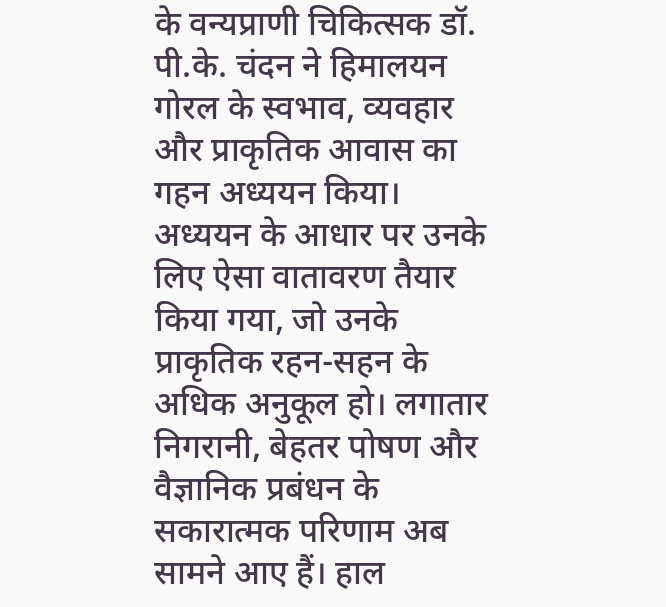के वन्यप्राणी चिकित्सक डॉ. पी.के. चंदन ने हिमालयन गोरल के स्वभाव, व्यवहार और प्राकृतिक आवास का गहन अध्ययन किया। अध्ययन के आधार पर उनके लिए ऐसा वातावरण तैयार किया गया, जो उनके प्राकृतिक रहन-सहन के अधिक अनुकूल हो। लगातार निगरानी, बेहतर पोषण और वैज्ञानिक प्रबंधन के सकारात्मक परिणाम अब सामने आए हैं। हाल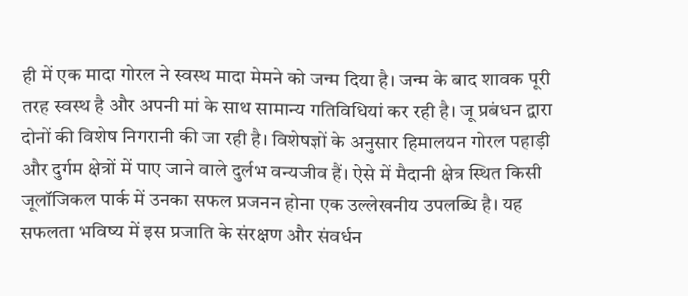ही में एक मादा गोरल ने स्वस्थ मादा मेमने को जन्म दिया है। जन्म के बाद शावक पूरी तरह स्वस्थ है और अपनी मां के साथ सामान्य गतिविधियां कर रही है। जू प्रबंधन द्वारा दोनों की विशेष निगरानी की जा रही है। विशेषज्ञों के अनुसार हिमालयन गोरल पहाड़ी और दुर्गम क्षेत्रों में पाए जाने वाले दुर्लभ वन्यजीव हैं। ऐसे में मैदानी क्षेत्र स्थित किसी जूलॉजिकल पार्क में उनका सफल प्रजनन होना एक उल्लेखनीय उपलब्धि है। यह सफलता भविष्य में इस प्रजाति के संरक्षण और संवर्धन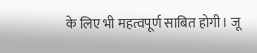के लिए भी महत्वपूर्ण साबित होगी। जू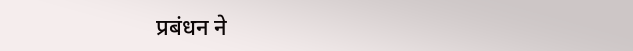प्रबंधन ने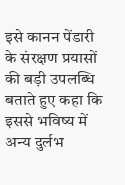इसे कानन पेंडारी के संरक्षण प्रयासों की बड़ी उपलब्धि बताते हुए कहा कि इससे भविष्य में अन्य दुर्लभ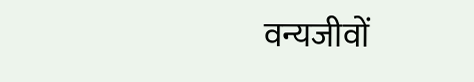वन्यजीवों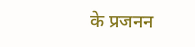के प्रजनन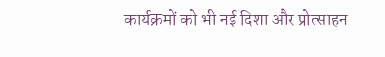कार्यक्रमों को भी नई दिशा और प्रोत्साहन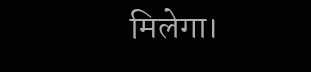मिलेगा।